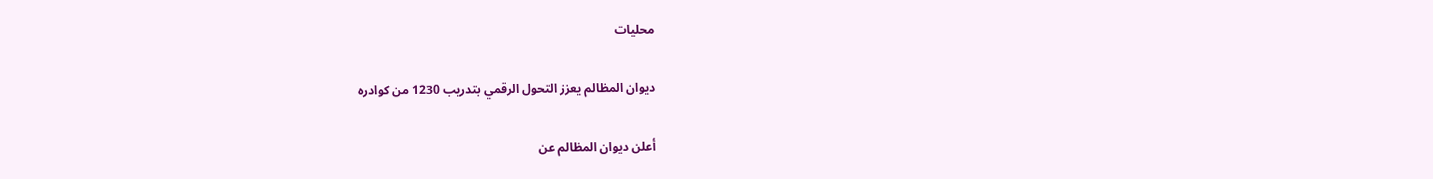محليات

ديوان المظالم يعزز التحول الرقمي بتدريب 1230 من كوادره

أعلن ديوان المظالم عن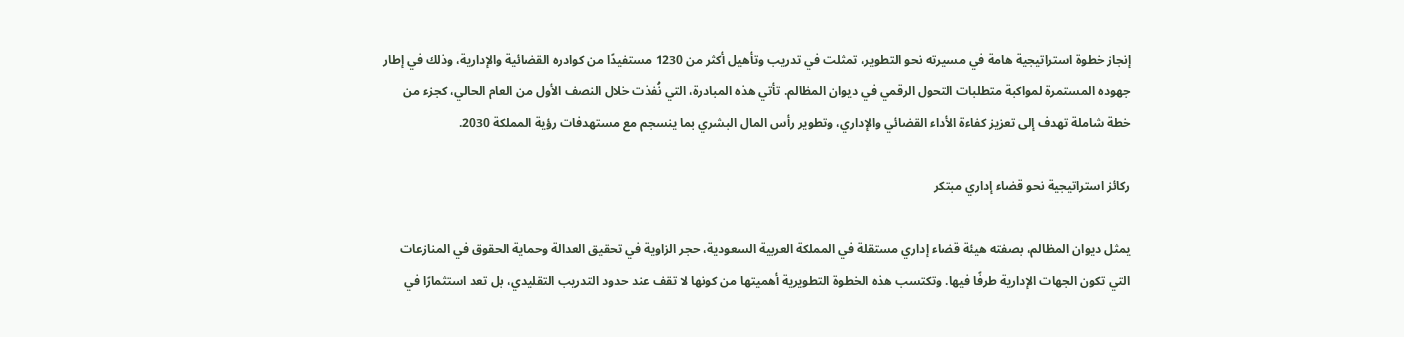إنجاز خطوة استراتيجية هامة في مسيرته نحو التطوير، تمثلت في تدريب وتأهيل أكثر من 1230 مستفيدًا من كوادره القضائية والإدارية، وذلك في إطار جهوده المستمرة لمواكبة متطلبات التحول الرقمي في ديوان المظالم. تأتي هذه المبادرة، التي نُفذت خلال النصف الأول من العام الحالي، كجزء من خطة شاملة تهدف إلى تعزيز كفاءة الأداء القضائي والإداري، وتطوير رأس المال البشري بما ينسجم مع مستهدفات رؤية المملكة 2030.

ركائز استراتيجية نحو قضاء إداري مبتكر

يمثل ديوان المظالم، بصفته هيئة قضاء إداري مستقلة في المملكة العربية السعودية، حجر الزاوية في تحقيق العدالة وحماية الحقوق في المنازعات التي تكون الجهات الإدارية طرفًا فيها. وتكتسب هذه الخطوة التطويرية أهميتها من كونها لا تقف عند حدود التدريب التقليدي، بل تعد استثمارًا في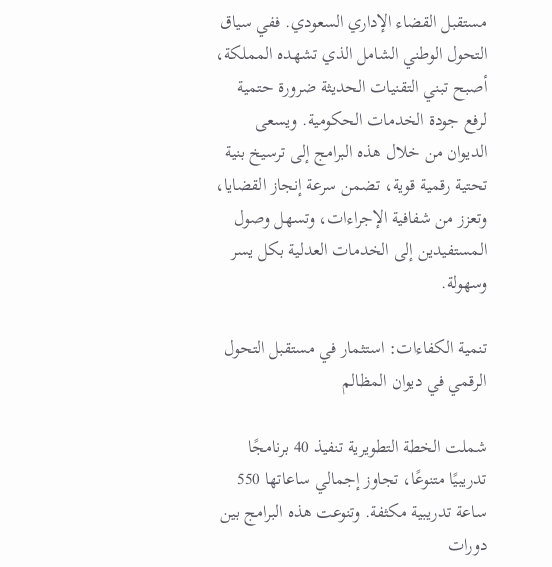مستقبل القضاء الإداري السعودي. ففي سياق التحول الوطني الشامل الذي تشهده المملكة، أصبح تبني التقنيات الحديثة ضرورة حتمية لرفع جودة الخدمات الحكومية. ويسعى الديوان من خلال هذه البرامج إلى ترسيخ بنية تحتية رقمية قوية، تضمن سرعة إنجاز القضايا، وتعزز من شفافية الإجراءات، وتسهل وصول المستفيدين إلى الخدمات العدلية بكل يسر وسهولة.

تنمية الكفاءات: استثمار في مستقبل التحول الرقمي في ديوان المظالم

شملت الخطة التطويرية تنفيذ 40 برنامجًا تدريبيًا متنوعًا، تجاوز إجمالي ساعاتها 550 ساعة تدريبية مكثفة. وتنوعت هذه البرامج بين دورات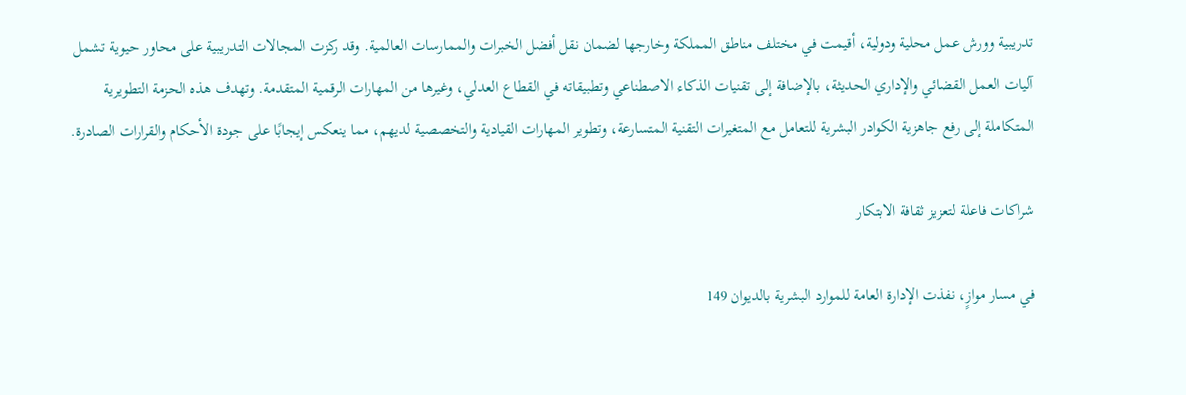تدريبية وورش عمل محلية ودولية، أقيمت في مختلف مناطق المملكة وخارجها لضمان نقل أفضل الخبرات والممارسات العالمية. وقد ركزت المجالات التدريبية على محاور حيوية تشمل آليات العمل القضائي والإداري الحديثة، بالإضافة إلى تقنيات الذكاء الاصطناعي وتطبيقاته في القطاع العدلي، وغيرها من المهارات الرقمية المتقدمة. وتهدف هذه الحزمة التطويرية المتكاملة إلى رفع جاهزية الكوادر البشرية للتعامل مع المتغيرات التقنية المتسارعة، وتطوير المهارات القيادية والتخصصية لديهم، مما ينعكس إيجابًا على جودة الأحكام والقرارات الصادرة.

شراكات فاعلة لتعزيز ثقافة الابتكار

في مسار موازٍ، نفذت الإدارة العامة للموارد البشرية بالديوان 149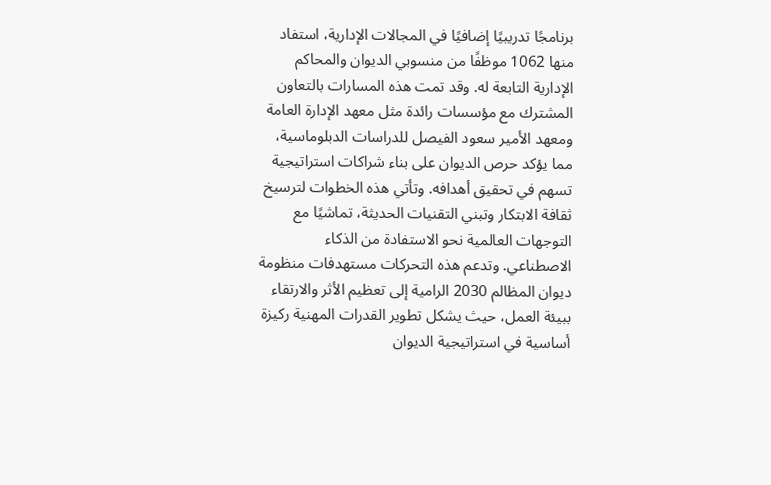برنامجًا تدريبيًا إضافيًا في المجالات الإدارية، استفاد منها 1062 موظفًا من منسوبي الديوان والمحاكم الإدارية التابعة له. وقد تمت هذه المسارات بالتعاون المشترك مع مؤسسات رائدة مثل معهد الإدارة العامة ومعهد الأمير سعود الفيصل للدراسات الدبلوماسية، مما يؤكد حرص الديوان على بناء شراكات استراتيجية تسهم في تحقيق أهدافه. وتأتي هذه الخطوات لترسيخ ثقافة الابتكار وتبني التقنيات الحديثة، تماشيًا مع التوجهات العالمية نحو الاستفادة من الذكاء الاصطناعي. وتدعم هذه التحركات مستهدفات منظومة ديوان المظالم 2030 الرامية إلى تعظيم الأثر والارتقاء ببيئة العمل، حيث يشكل تطوير القدرات المهنية ركيزة أساسية في استراتيجية الديوان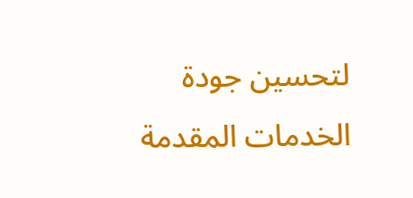لتحسين جودة الخدمات المقدمة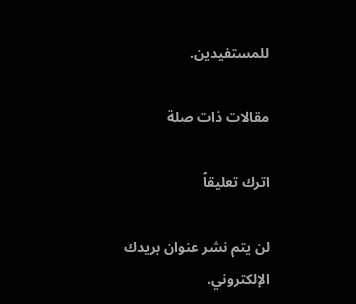للمستفيدين.

مقالات ذات صلة

اترك تعليقاً

لن يتم نشر عنوان بريدك الإلكتروني.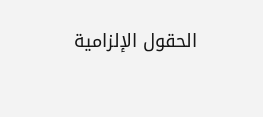الحقول الإلزامية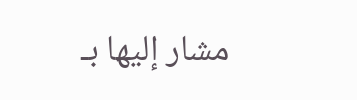مشار إليها بـ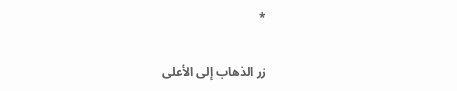*

زر الذهاب إلى الأعلى